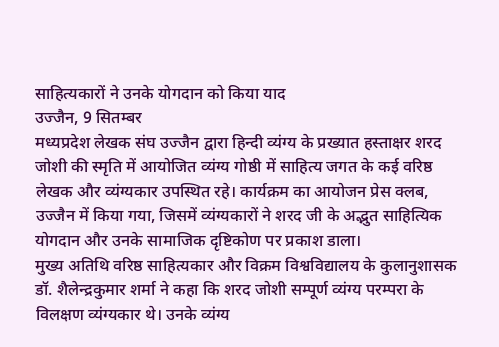साहित्यकारों ने उनके योगदान को किया याद
उज्जैन, 9 सितम्बर
मध्यप्रदेश लेखक संघ उज्जैन द्वारा हिन्दी व्यंग्य के प्रख्यात हस्ताक्षर शरद जोशी की स्मृति में आयोजित व्यंग्य गोष्ठी में साहित्य जगत के कई वरिष्ठ लेखक और व्यंग्यकार उपस्थित रहे। कार्यक्रम का आयोजन प्रेस क्लब, उज्जैन में किया गया, जिसमें व्यंग्यकारों ने शरद जी के अद्भुत साहित्यिक योगदान और उनके सामाजिक दृष्टिकोण पर प्रकाश डाला।
मुख्य अतिथि वरिष्ठ साहित्यकार और विक्रम विश्वविद्यालय के कुलानुशासक डॉ. शैलेन्द्रकुमार शर्मा ने कहा कि शरद जोशी सम्पूर्ण व्यंग्य परम्परा के विलक्षण व्यंग्यकार थे। उनके व्यंग्य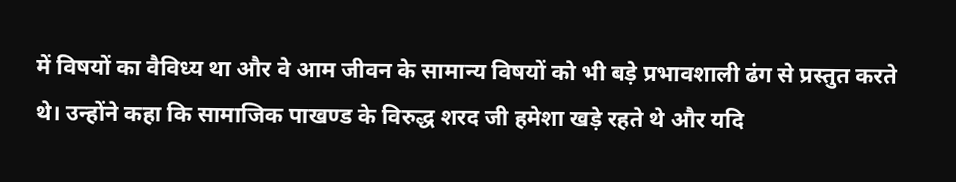में विषयों का वैविध्य था और वे आम जीवन के सामान्य विषयों को भी बड़े प्रभावशाली ढंग से प्रस्तुत करते थे। उन्होंने कहा कि सामाजिक पाखण्ड के विरुद्ध शरद जी हमेशा खड़े रहते थे और यदि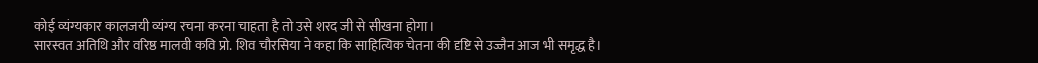कोई व्यंग्यकार कालजयी व्यंग्य रचना करना चाहता है तो उसे शरद जी से सीखना होगा।
सारस्वत अतिथि और वरिष्ठ मालवी कवि प्रो. शिव चौरसिया ने कहा कि साहित्यिक चेतना की दृष्टि से उज्जैन आज भी समृद्ध है।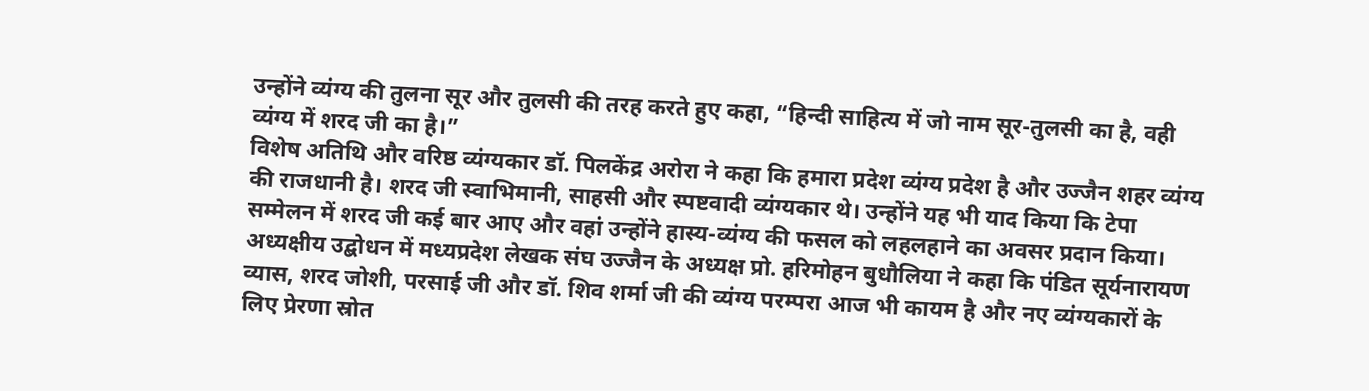उन्होंने व्यंग्य की तुलना सूर और तुलसी की तरह करते हुए कहा, “हिन्दी साहित्य में जो नाम सूर-तुलसी का है, वही व्यंग्य में शरद जी का है।”
विशेष अतिथि और वरिष्ठ व्यंग्यकार डॉ. पिलकेंद्र अरोरा ने कहा कि हमारा प्रदेश व्यंग्य प्रदेश है और उज्जैन शहर व्यंग्य की राजधानी है। शरद जी स्वाभिमानी, साहसी और स्पष्टवादी व्यंग्यकार थे। उन्होंने यह भी याद किया कि टेपा सम्मेलन में शरद जी कई बार आए और वहां उन्होंने हास्य-व्यंग्य की फसल को लहलहाने का अवसर प्रदान किया।
अध्यक्षीय उद्बोधन में मध्यप्रदेश लेखक संघ उज्जैन के अध्यक्ष प्रो. हरिमोहन बुधौलिया ने कहा कि पंडित सूर्यनारायण व्यास, शरद जोशी, परसाई जी और डॉ. शिव शर्मा जी की व्यंग्य परम्परा आज भी कायम है और नए व्यंग्यकारों के लिए प्रेरणा स्रोत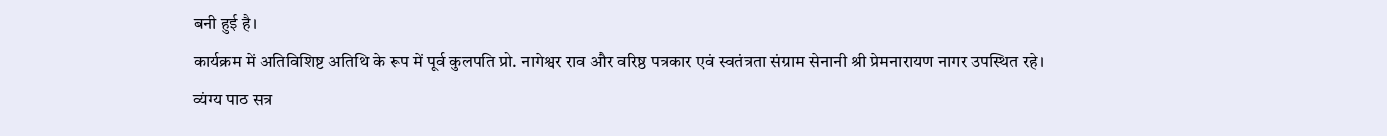बनी हुई है।
कार्यक्रम में अतिविशिष्ट अतिथि के रूप में पूर्व कुलपति प्रो. नागेश्वर राव और वरिष्ठ पत्रकार एवं स्वतंत्रता संग्राम सेनानी श्री प्रेमनारायण नागर उपस्थित रहे।
व्यंग्य पाठ सत्र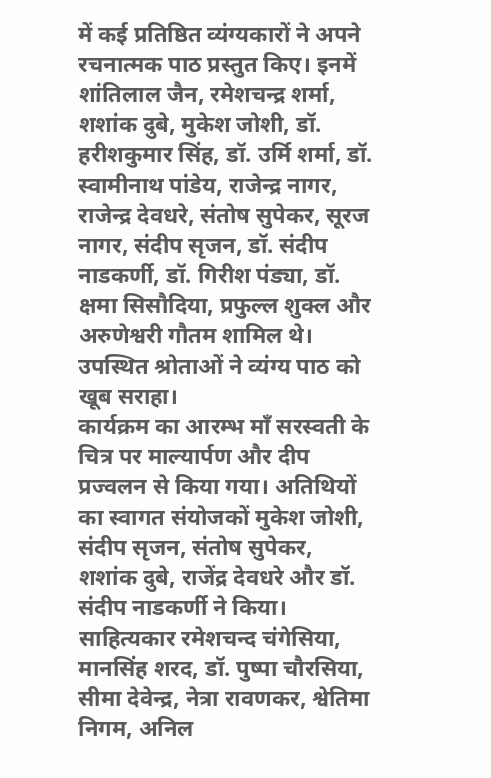में कई प्रतिष्ठित व्यंग्यकारों ने अपने रचनात्मक पाठ प्रस्तुत किए। इनमें शांतिलाल जैन, रमेशचन्द्र शर्मा, शशांक दुबे, मुकेश जोशी, डॉ. हरीशकुमार सिंह, डॉ. उर्मि शर्मा, डॉ. स्वामीनाथ पांडेय, राजेन्द्र नागर, राजेन्द्र देवधरे, संतोष सुपेकर, सूरज नागर, संदीप सृजन, डॉ. संदीप नाडकर्णी, डॉ. गिरीश पंड्या, डॉ. क्षमा सिसौदिया, प्रफुल्ल शुक्ल और अरुणेश्वरी गौतम शामिल थे। उपस्थित श्रोताओं ने व्यंग्य पाठ को खूब सराहा।
कार्यक्रम का आरम्भ माँ सरस्वती के चित्र पर माल्यार्पण और दीप प्रज्वलन से किया गया। अतिथियों का स्वागत संयोजकों मुकेश जोशी, संदीप सृजन, संतोष सुपेकर, शशांक दुबे, राजेंद्र देवधरे और डॉ. संदीप नाडकर्णी ने किया।
साहित्यकार रमेशचन्द चंगेसिया, मानसिंह शरद, डॉ. पुष्पा चौरसिया, सीमा देवेन्द्र, नेत्रा रावणकर, श्वेतिमा निगम, अनिल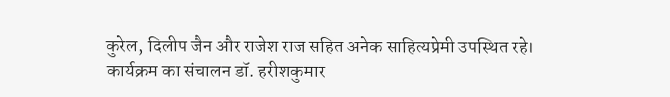कुरेल, दिलीप जैन और राजेश राज सहित अनेक साहित्यप्रेमी उपस्थित रहे। कार्यक्रम का संचालन डॉ. हरीशकुमार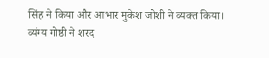सिंह ने किया और आभार मुकेश जोशी ने व्यक्त किया।
व्यंग्य गोष्ठी ने शरद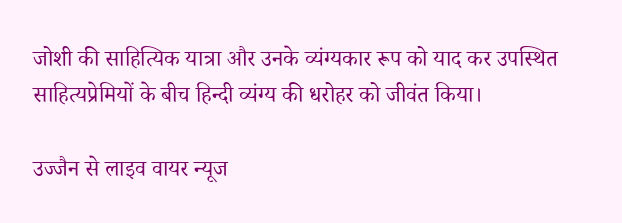जोशी की साहित्यिक यात्रा और उनके व्यंग्यकार रूप को याद कर उपस्थित साहित्यप्रेमियों के बीच हिन्दी व्यंग्य की धरोहर को जीवंत किया।

उज्जैन से लाइव वायर न्यूज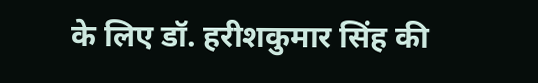के लिए डॉ. हरीशकुमार सिंह की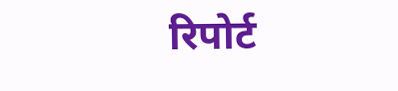रिपोर्ट